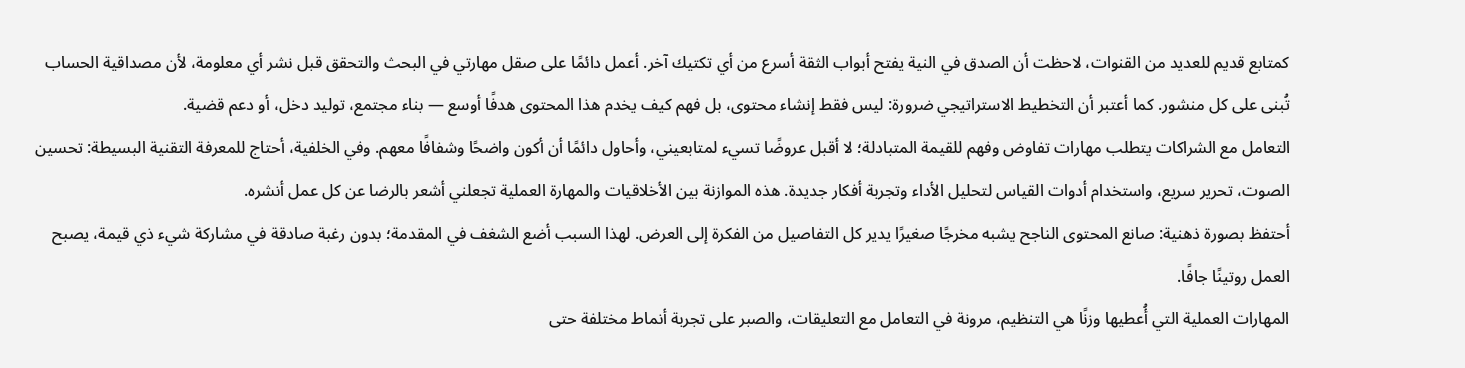كمتابع قديم للعديد من القنوات، لاحظت أن الصدق في النية يفتح أبواب الثقة أسرع من أي تكتيك آخر. أعمل دائمًا على صقل مهارتي في البحث والتحقق قبل نشر أي معلومة، لأن مصداقية الحساب تُبنى على كل منشور. كما أعتبر أن التخطيط الاستراتيجي ضرورة: ليس فقط إنشاء محتوى، بل فهم كيف يخدم هذا المحتوى هدفًا أوسع — بناء مجتمع، توليد دخل، أو دعم قضية.
التعامل مع الشراكات يتطلب مهارات تفاوض وفهم للقيمة المتبادلة؛ لا أقبل عروضًا تسيء لمتابعيني، وأحاول دائمًا أن أكون واضحًا وشفافًا معهم. وفي الخلفية، أحتاج للمعرفة التقنية البسيطة: تحسين الصوت، تحرير سريع، واستخدام أدوات القياس لتحليل الأداء وتجربة أفكار جديدة. هذه الموازنة بين الأخلاقيات والمهارة العملية تجعلني أشعر بالرضا عن كل عمل أنشره.
أحتفظ بصورة ذهنية: صانع المحتوى الناجح يشبه مخرجًا صغيرًا يدير كل التفاصيل من الفكرة إلى العرض. لهذا السبب أضع الشغف في المقدمة؛ بدون رغبة صادقة في مشاركة شيء ذي قيمة، يصبح العمل روتينًا جافًا.
المهارات العملية التي أُعطيها وزنًا هي التنظيم، مرونة في التعامل مع التعليقات، والصبر على تجربة أنماط مختلفة حتى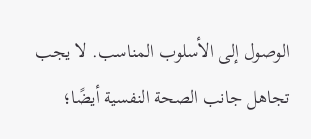الوصول إلى الأسلوب المناسب. لا يجب تجاهل جانب الصحة النفسية أيضًا؛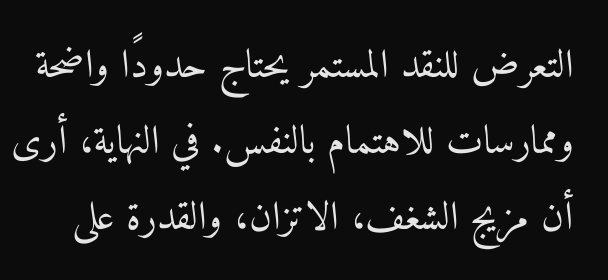التعرض للنقد المستمر يحتاج حدودًا واضحة وممارسات للاهتمام بالنفس. في النهاية، أرى أن مزيج الشغف، الاتزان، والقدرة على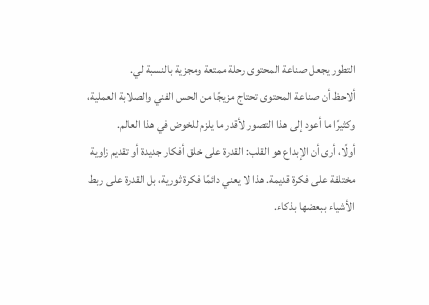التطور يجعل صناعة المحتوى رحلة ممتعة ومجزية بالنسبة لي.
ألاحظ أن صناعة المحتوى تحتاج مزيجًا من الحس الفني والصلابة العملية، وكثيرًا ما أعود إلى هذا التصور لأقدر ما يلزم للخوض في هذا العالم.
أولًا، أرى أن الإبداع هو القلب: القدرة على خلق أفكار جديدة أو تقديم زاوية مختلفة على فكرة قديمة. هذا لا يعني دائمًا فكرة ثورية، بل القدرة على ربط الأشياء ببعضها بذكاء.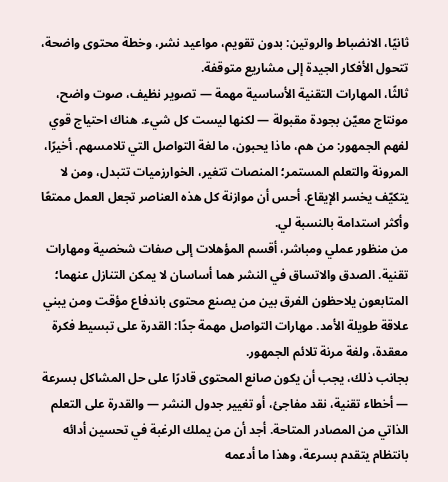ثانيًا، الانضباط والروتين: بدون تقويم، مواعيد نشر، وخطة محتوى واضحة، تتحول الأفكار الجيدة إلى مشاريع متوقفة.
ثالثًا، المهارات التقنية الأساسية مهمة — تصوير نظيف، صوت واضح، مونتاج معيّن بجودة مقبولة — لكنها ليست كل شيء. هناك احتياج قوي لفهم الجمهور: من هم، ماذا يحبون، ما لغة التواصل التي تلامسهم. أخيرًا، المرونة والتعلم المستمر؛ المنصات تتغير، الخوارزميات تتبدل، ومن لا يتكيّف يخسر الإيقاع. أحس أن موازنة كل هذه العناصر تجعل العمل ممتعًا وأكثر استدامة بالنسبة لي.
من منظور عملي ومباشر، أقسم المؤهلات إلى صفات شخصية ومهارات تقنية. الصدق والاتساق في النشر هما أساسان لا يمكن التنازل عنهما؛ المتابعون يلاحظون الفرق بين من يصنع محتوى باندفاع مؤقت ومن يبني علاقة طويلة الأمد. مهارات التواصل مهمة جدًا: القدرة على تبسيط فكرة معقدة، ولغة مرنة تلائم الجمهور.
بجانب ذلك، يجب أن يكون صانع المحتوى قادرًا على حل المشاكل بسرعة — أخطاء تقنية، نقد مفاجئ، أو تغيير جدول النشر — والقدرة على التعلم الذاتي من المصادر المتاحة. أجد أن من يملك الرغبة في تحسين أدائه بانتظام يتقدم بسرعة، وهذا ما أدعمه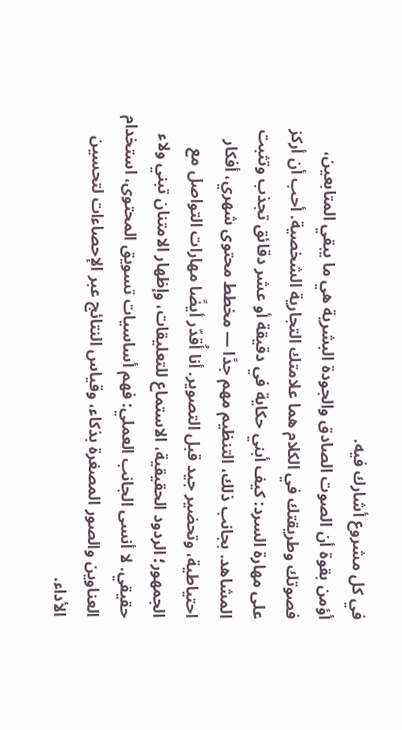في كل مشروع أشارك فيه.
أؤمن بقوة أن الصوت الصادق والجودة البشرية هي ما يبقي المتابعين، فصوتك وطريقتك في الكلام هما علامتك التجارية الشخصية. أحب أن أركز على مهارة السرد: كيف أبني حكاية في دقيقة أو عشر دقائق تجذب وتثبت المشاهد. بجانب ذلك، التنظيم مهم جدًا — مخطط محتوى شهري، أفكار احتياطية، وتحضير جيد قبل التصوير. أنا أُقدّر أيضًا مهارات التواصل مع الجمهور؛ الردود الحقيقية، الاستماع للتعليقات، وإظهار الامتنان تبني ولاء حقيقي. لا أنسى الجانب العملي: فهم أساسيات تسويق المحتوى، استخدام العناوين والصور المصغرة بذكاء، وقياس النتائج عبر الإحصاءات لتحسين الأداء.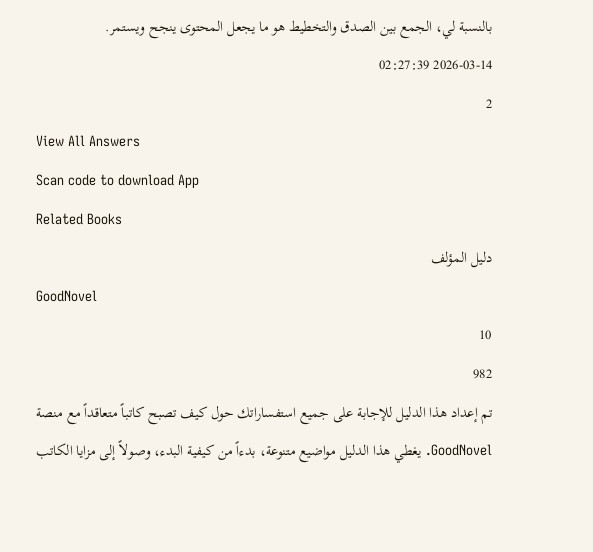بالنسبة لي، الجمع بين الصدق والتخطيط هو ما يجعل المحتوى ينجح ويستمر.
2026-03-14 02:27:39
2
View All Answers
Scan code to download App
Related Books
دليل المؤلف
GoodNovel
10
982
تم إعداد هذا الدليل للإجابة على جميع استفساراتك حول كيف تصبح كاتباً متعاقداً مع منصة GoodNovel. يغطي هذا الدليل مواضيع متنوعة، بدءاً من كيفية البدء، وصولاً إلى مزايا الكاتب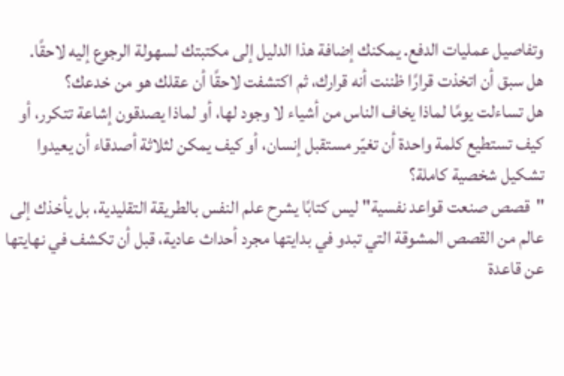وتفاصيل عمليات الدفع. يمكنك إضافة هذا الدليل إلى مكتبتك لسهولة الرجوع إليه لاحقًا.
هل سبق أن اتخذت قرارًا ظننت أنه قرارك، ثم اكتشفت لاحقًا أن عقلك هو من خدعك؟
هل تساءلت يومًا لماذا يخاف الناس من أشياء لا وجود لها، أو لماذا يصدقون إشاعة تتكرر، أو كيف تستطيع كلمة واحدة أن تغيّر مستقبل إنسان، أو كيف يمكن لثلاثة أصدقاء أن يعيدوا تشكيل شخصية كاملة؟
"قصص صنعت قواعد نفسية" ليس كتابًا يشرح علم النفس بالطريقة التقليدية، بل يأخذك إلى عالم من القصص المشوقة التي تبدو في بدايتها مجرد أحداث عادية، قبل أن تكشف في نهايتها عن قاعدة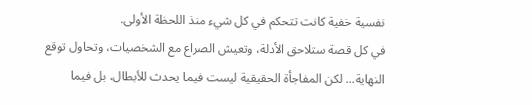نفسية خفية كانت تتحكم في كل شيء منذ اللحظة الأولى.
في كل قصة ستلاحق الأدلة، وتعيش الصراع مع الشخصيات، وتحاول توقع النهاية... لكن المفاجأة الحقيقية ليست فيما يحدث للأبطال، بل فيما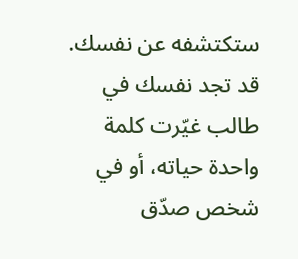ستكتشفه عن نفسك.
قد تجد نفسك في طالب غيّرت كلمة واحدة حياته، أو في شخص صدّق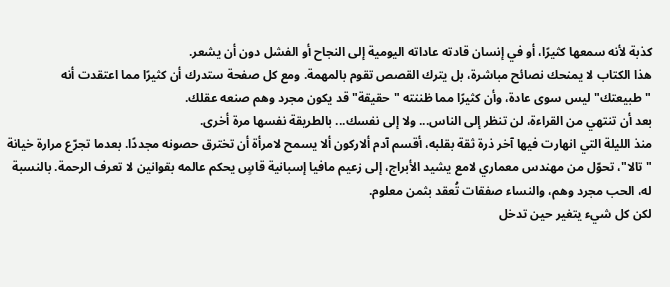كذبة لأنه سمعها كثيرًا، أو في إنسان قادته عاداته اليومية إلى النجاح أو الفشل دون أن يشعر.
هذا الكتاب لا يمنحك نصائح مباشرة، بل يترك القصص تقوم بالمهمة. ومع كل صفحة ستدرك أن كثيرًا مما اعتقدت أنه "طبيعتك" ليس سوى عادة، وأن كثيرًا مما ظننته "حقيقة" قد يكون مجرد وهم صنعه عقلك.
بعد أن تنتهي من القراءة، لن تنظر إلى الناس... ولا إلى نفسك... بالطريقة نفسها مرة أخرى.
منذ الليلة التي انهارت فيها آخر ذرة ثقة بقلبه، أقسم آدم ألاركون ألا يسمح لامرأة أن تخترق حصونه مجددًا. بعدما تجرّع مرارة خيانة "تالا"، تحوّل من مهندس معماري لامع يشيد الأبراج، إلى زعيم مافيا إسبانية قاسٍ يحكم عالمه بقوانين لا تعرف الرحمة. بالنسبة له، الحب مجرد وهم، والنساء صفقات تُعقد بثمن معلوم.
لكن كل شيء يتغير حين تدخل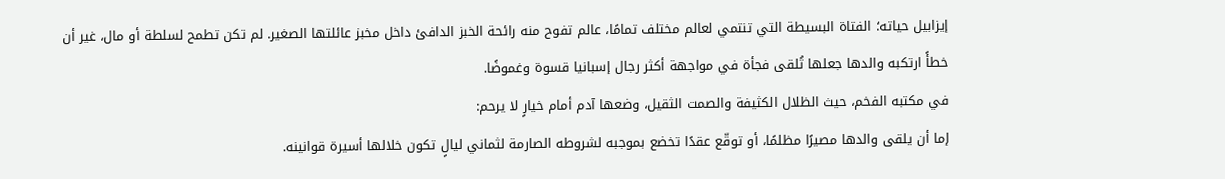إيزابيل حياته؛ الفتاة البسيطة التي تنتمي لعالم مختلف تمامًا، عالم تفوح منه رائحة الخبز الدافئ داخل مخبز عائلتها الصغير. لم تكن تطمح لسلطة أو مال، غير أن خطأً ارتكبه والدها جعلها تُلقى فجأة في مواجهة أكثر رجال إسبانيا قسوة وغموضًا.
في مكتبه الفخم، حيث الظلال الكثيفة والصمت الثقيل، وضعها آدم أمام خيارٍ لا يرحم:
إما أن يلقى والدها مصيرًا مظلمًا، أو توقّع عقدًا تخضع بموجبه لشروطه الصارمة لثماني ليالٍ تكون خلالها أسيرة قوانينه.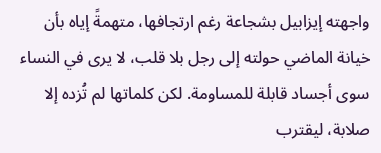واجهته إيزابيل بشجاعة رغم ارتجافها، متهمةً إياه بأن خيانة الماضي حولته إلى رجل بلا قلب، لا يرى في النساء سوى أجساد قابلة للمساومة. لكن كلماتها لم تُزده إلا صلابة، ليقترب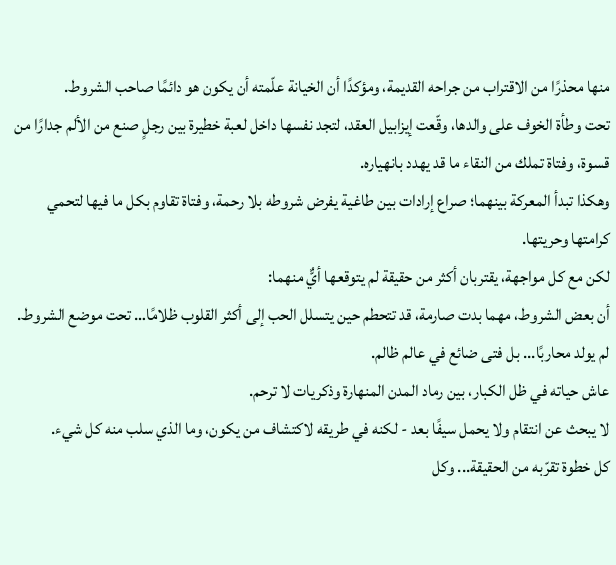منها محذرًا من الاقتراب من جراحه القديمة، ومؤكدًا أن الخيانة علّمته أن يكون هو دائمًا صاحب الشروط.
تحت وطأة الخوف على والدها، وقّعت إيزابيل العقد، لتجد نفسها داخل لعبة خطيرة بين رجلٍ صنع من الألم جدارًا من قسوة، وفتاة تملك من النقاء ما قد يهدد بانهياره.
وهكذا تبدأ المعركة بينهما؛ صراع إرادات بين طاغية يفرض شروطه بلا رحمة، وفتاة تقاوم بكل ما فيها لتحمي كرامتها وحريتها.
لكن مع كل مواجهة، يقتربان أكثر من حقيقة لم يتوقعها أيٌّ منهما:
أن بعض الشروط، مهما بدت صارمة، قد تتحطم حين يتسلل الحب إلى أكثر القلوب ظلامًا… تحت موضع الشروط.
لم يولد محاربًا... بل فتى ضائع في عالم ظالم.
عاش حياته في ظل الكبار، بين رماد المدن المنهارة وذكريات لا ترحم.
لا يبحث عن انتقام ولا يحمل سيفًا بعد - لكنه في طريقه لاكتشاف من يكون، وما الذي سلب منه كل شيء.
كل خطوة تقرّبه من الحقيقة... وكل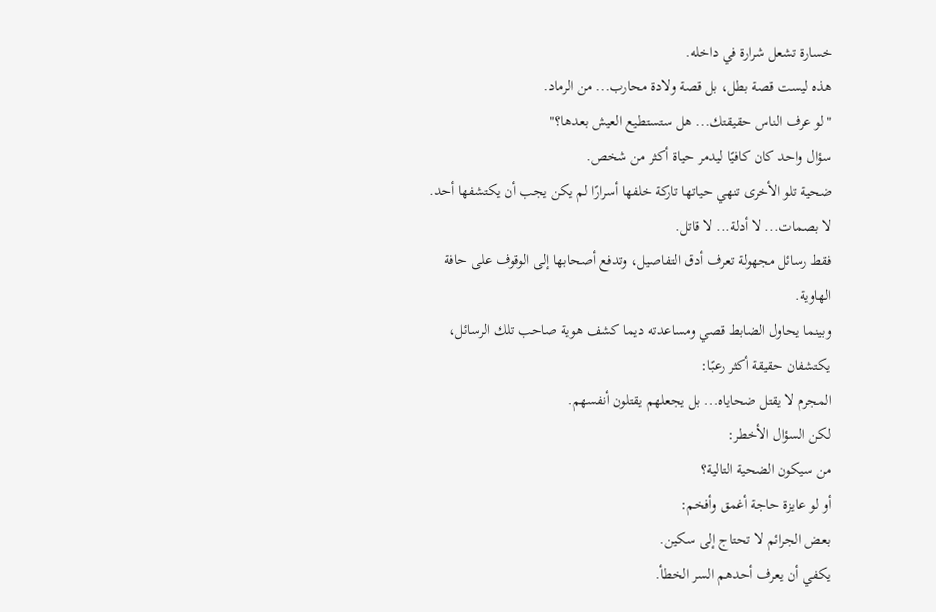خسارة تشعل شرارة في داخله.
هذه ليست قصة بطل، بل قصة ولادة محارب... من الرماد.
"لو عرف الناس حقيقتك... هل ستستطيع العيش بعدها؟"
سؤال واحد كان كافيًا ليدمر حياة أكثر من شخص.
ضحية تلو الأخرى تنهي حياتها تاركة خلفها أسرارًا لم يكن يجب أن يكتشفها أحد.
لا بصمات... لا أدلة... لا قاتل.
فقط رسائل مجهولة تعرف أدق التفاصيل، وتدفع أصحابها إلى الوقوف على حافة الهاوية.
وبينما يحاول الضابط قصي ومساعدته ديما كشف هوية صاحب تلك الرسائل، يكتشفان حقيقة أكثر رعبًا:
المجرم لا يقتل ضحاياه... بل يجعلهم يقتلون أنفسهم.
لكن السؤال الأخطر:
من سيكون الضحية التالية؟
أو لو عايزة حاجة أغمق وأفخم:
بعض الجرائم لا تحتاج إلى سكين.
يكفي أن يعرف أحدهم السر الخطأ.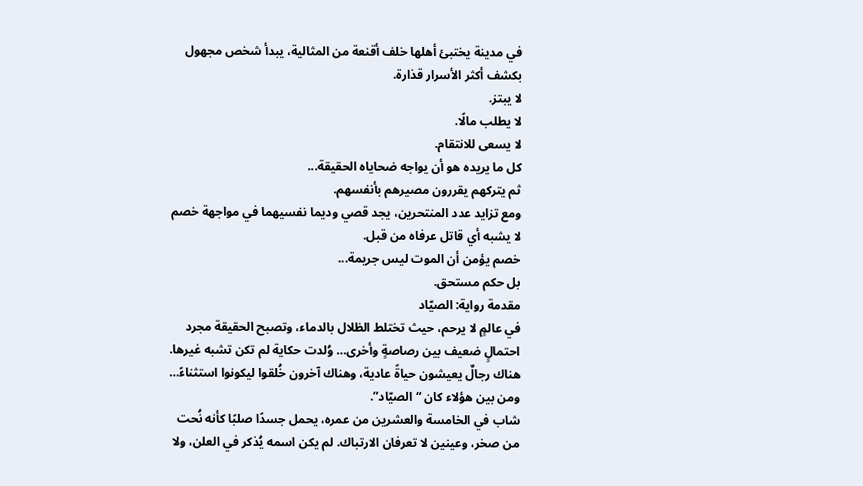في مدينة يختبئ أهلها خلف أقنعة من المثالية، يبدأ شخص مجهول بكشف أكثر الأسرار قذارة.
لا يبتز.
لا يطلب مالًا.
لا يسعى للانتقام.
كل ما يريده هو أن يواجه ضحاياه الحقيقة...
ثم يتركهم يقررون مصيرهم بأنفسهم.
ومع تزايد عدد المنتحرين، يجد قصي وديما نفسيهما في مواجهة خصم لا يشبه أي قاتل عرفاه من قبل.
خصم يؤمن أن الموت ليس جريمة...
بل حكم مستحق.
مقدمة رواية: الصيّاد
في عالمٍ لا يرحم، حيث تختلط الظلال بالدماء، وتصبح الحقيقة مجرد احتمالٍ ضعيف بين رصاصةٍ وأخرى… وُلدت حكاية لم تكن تشبه غيرها.
هناك رجالٌ يعيشون حياةً عادية، وهناك آخرون خُلقوا ليكونوا استثناءً… ومن بين هؤلاء كان “الصيّاد”.
شاب في الخامسة والعشرين من عمره، يحمل جسدًا صلبًا كأنه نُحت من صخر، وعينين لا تعرفان الارتباك. لم يكن اسمه يُذكر في العلن، ولا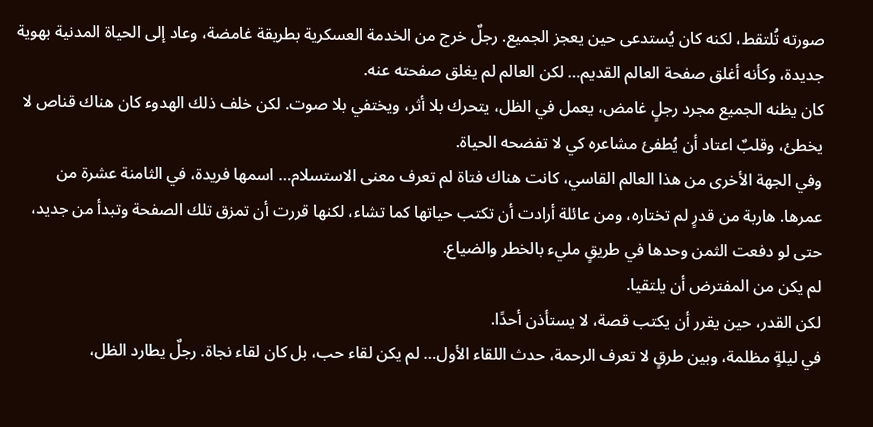صورته تُلتقط، لكنه كان يُستدعى حين يعجز الجميع. رجلٌ خرج من الخدمة العسكرية بطريقة غامضة، وعاد إلى الحياة المدنية بهوية جديدة، وكأنه أغلق صفحة العالم القديم… لكن العالم لم يغلق صفحته عنه.
كان يظنه الجميع مجرد رجلٍ غامض، يعمل في الظل، يتحرك بلا أثر، ويختفي بلا صوت. لكن خلف ذلك الهدوء كان هناك قناص لا يخطئ، وقلبٌ اعتاد أن يُطفئ مشاعره كي لا تفضحه الحياة.
وفي الجهة الأخرى من هذا العالم القاسي، كانت هناك فتاة لم تعرف معنى الاستسلام… اسمها فريدة، في الثامنة عشرة من عمرها. هاربة من قدرٍ لم تختاره، ومن عائلة أرادت أن تكتب حياتها كما تشاء، لكنها قررت أن تمزق تلك الصفحة وتبدأ من جديد، حتى لو دفعت الثمن وحدها في طريقٍ مليء بالخطر والضياع.
لم يكن من المفترض أن يلتقيا.
لكن القدر، حين يقرر أن يكتب قصة، لا يستأذن أحدًا.
في ليلةٍ مظلمة، وبين طرقٍ لا تعرف الرحمة، حدث اللقاء الأول… لم يكن لقاء حب، بل كان لقاء نجاة. رجلٌ يطارد الظل،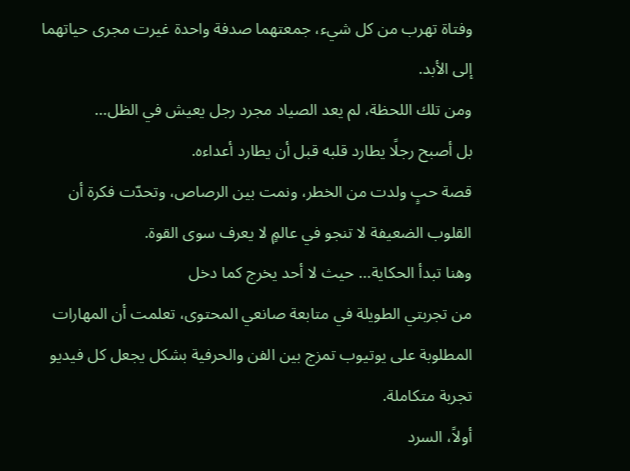وفتاة تهرب من كل شيء، جمعتهما صدفة واحدة غيرت مجرى حياتهما إلى الأبد.
ومن تلك اللحظة، لم يعد الصياد مجرد رجل يعيش في الظل…
بل أصبح رجلًا يطارد قلبه قبل أن يطارد أعداءه.
قصة حبٍ ولدت من الخطر، ونمت بين الرصاص، وتحدّت فكرة أن القلوب الضعيفة لا تنجو في عالمٍ لا يعرف سوى القوة.
وهنا تبدأ الحكاية… حيث لا أحد يخرج كما دخل
من تجربتي الطويلة في متابعة صانعي المحتوى، تعلمت أن المهارات المطلوبة على يوتيوب تمزج بين الفن والحرفية بشكل يجعل كل فيديو تجربة متكاملة.
أولاً، السرد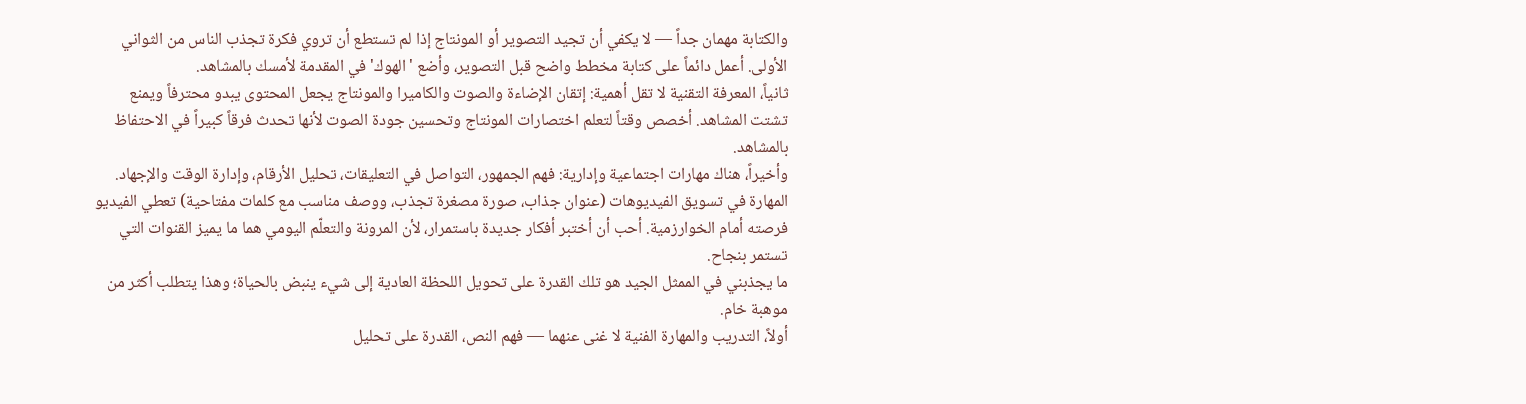والكتابة مهمان جداً — لا يكفي أن تجيد التصوير أو المونتاج إذا لم تستطع أن تروي فكرة تجذب الناس من الثواني الأولى. أعمل دائماً على كتابة مخطط واضح قبل التصوير، وأضع 'الهوك' في المقدمة لأمسك بالمشاهد.
ثانياً، المعرفة التقنية لا تقل أهمية: إتقان الإضاءة والصوت والكاميرا والمونتاج يجعل المحتوى يبدو محترفاً ويمنع تشتت المشاهد. أخصص وقتاً لتعلم اختصارات المونتاج وتحسين جودة الصوت لأنها تحدث فرقاً كبيراً في الاحتفاظ بالمشاهد.
وأخيراً، هناك مهارات اجتماعية وإدارية: فهم الجمهور، التواصل في التعليقات، تحليل الأرقام، وإدارة الوقت والإجهاد. المهارة في تسويق الفيديوهات (عنوان جذاب، صورة مصغرة تجذب، ووصف مناسب مع كلمات مفتاحية) تعطي الفيديو فرصته أمام الخوارزمية. أحب أن أختبر أفكار جديدة باستمرار، لأن المرونة والتعلّم اليومي هما ما يميز القنوات التي تستمر بنجاح.
ما يجذبني في الممثل الجيد هو تلك القدرة على تحويل اللحظة العادية إلى شيء ينبض بالحياة؛ وهذا يتطلب أكثر من موهبة خام.
أولاً، التدريب والمهارة الفنية لا غنى عنهما — فهم النص، القدرة على تحليل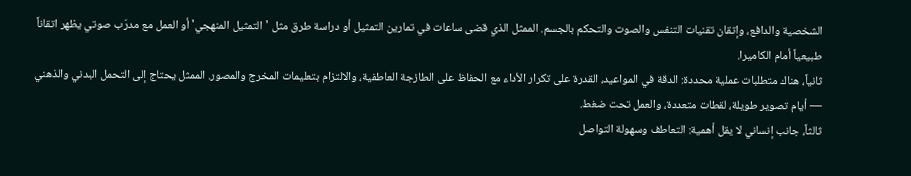الشخصية والدافع، وإتقان تقنيات التنفس والصوت والتحكم بالجسم. الممثل الذي قضى ساعات في تمارين التمثيل أو دراسة طرق مثل 'التمثيل المنهجي' أو العمل مع مدرّب صوتي يظهر اتقاناً طبيعياً أمام الكاميرا.
ثانياً، هناك متطلبات عملية محددة: الدقة في المواعيد، القدرة على تكرار الأداء مع الحفاظ على الطازجة العاطفية، والالتزام بتعليمات المخرج والمصور. الممثل يحتاج إلى التحمل البدني والذهني — أيام تصوير طويلة، لقطات متعددة، والعمل تحت ضغط.
ثالثاً، جانب إنساني لا يقل أهمية: التعاطف وسهولة التواصل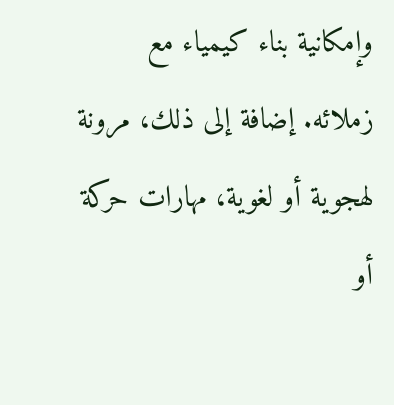وإمكانية بناء كيمياء مع زملائه. إضافة إلى ذلك، مرونة لهجوية أو لغوية، مهارات حركة أو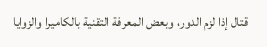قتال إذا لزم الدور، وبعض المعرفة التقنية بالكاميرا والزوايا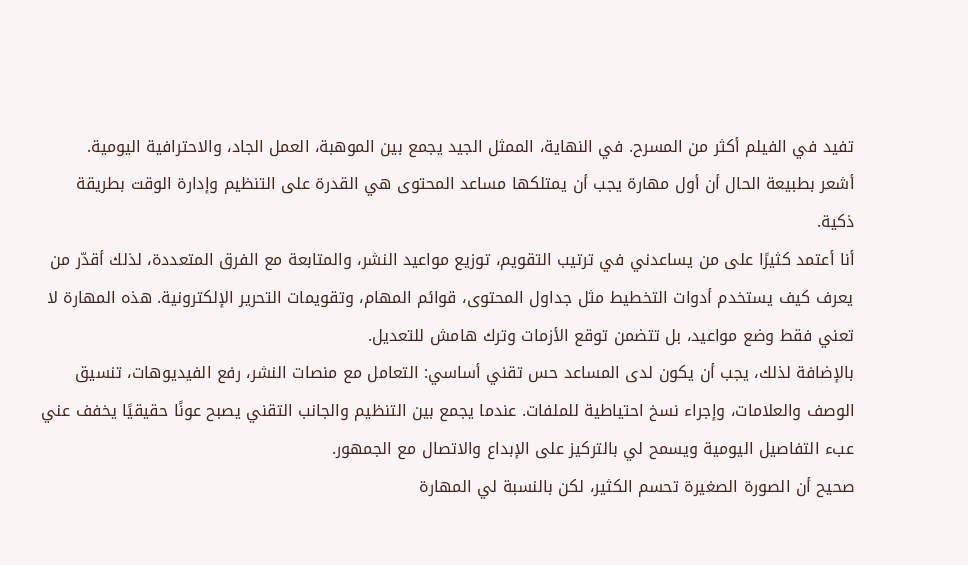تفيد في الفيلم أكثر من المسرح. في النهاية، الممثل الجيد يجمع بين الموهبة، العمل الجاد، والاحترافية اليومية.
أشعر بطبيعة الحال أن أول مهارة يجب أن يمتلكها مساعد المحتوى هي القدرة على التنظيم وإدارة الوقت بطريقة ذكية.
أنا أعتمد كثيرًا على من يساعدني في ترتيب التقويم، توزيع مواعيد النشر، والمتابعة مع الفرق المتعددة، لذلك أقدّر من يعرف كيف يستخدم أدوات التخطيط مثل جداول المحتوى، قوائم المهام، وتقويمات التحرير الإلكترونية. هذه المهارة لا تعني فقط وضع مواعيد، بل تتضمن توقع الأزمات وترك هامش للتعديل.
بالإضافة لذلك، يجب أن يكون لدى المساعد حس تقني أساسي: التعامل مع منصات النشر، رفع الفيديوهات، تنسيق الوصف والعلامات، وإجراء نسخ احتياطية للملفات. عندما يجمع بين التنظيم والجانب التقني يصبح عونًا حقيقيًا يخفف عني عبء التفاصيل اليومية ويسمح لي بالتركيز على الإبداع والاتصال مع الجمهور.
صحيح أن الصورة الصغيرة تحسم الكثير، لكن بالنسبة لي المهارة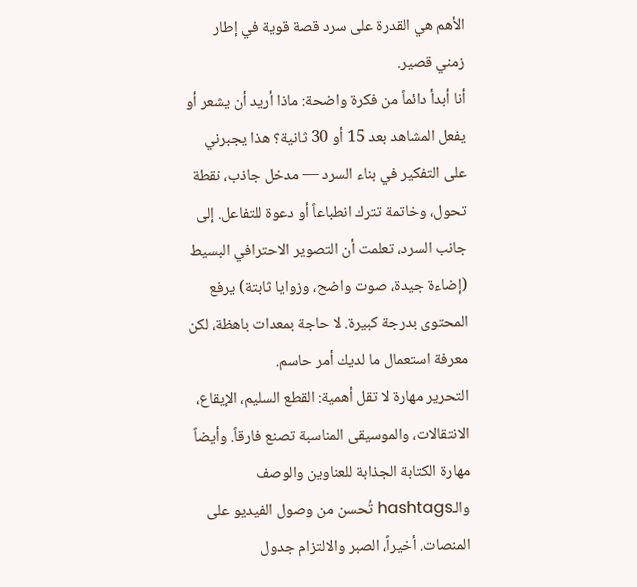الأهم هي القدرة على سرد قصة قوية في إطار زمني قصير.
أنا أبدأ دائماً من فكرة واضحة: ماذا أريد أن يشعر أو يفعل المشاهد بعد 15 أو 30 ثانية؟ هذا يجبرني على التفكير في بناء السرد — مدخل جاذب، نقطة تحول، وخاتمة تترك انطباعاً أو دعوة للتفاعل. إلى جانب السرد، تعلمت أن التصوير الاحترافي البسيط (إضاءة جيدة، صوت واضح، وزوايا ثابتة) يرفع المحتوى بدرجة كبيرة. لا حاجة بمعدات باهظة، لكن معرفة استعمال ما لديك أمر حاسم.
التحرير مهارة لا تقل أهمية: القطع السليم، الإيقاع، الانتقالات، والموسيقى المناسبة تصنع فارقاً. وأيضاً مهارة الكتابة الجذابة للعناوين والوصف والـhashtags تُحسن من وصول الفيديو على المنصات. أخيراً، الصبر والالتزام جدول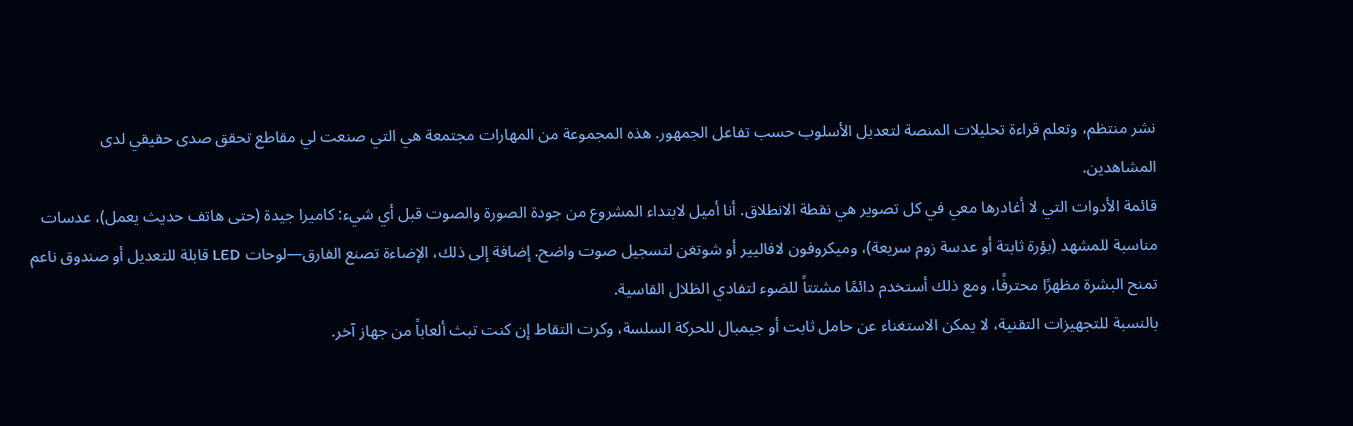نشر منتظم، وتعلم قراءة تحليلات المنصة لتعديل الأسلوب حسب تفاعل الجمهور. هذه المجموعة من المهارات مجتمعة هي التي صنعت لي مقاطع تحقق صدى حقيقي لدى المشاهدين.
قائمة الأدوات التي لا أغادرها معي في كل تصوير هي نقطة الانطلاق. أنا أميل لابتداء المشروع من جودة الصورة والصوت قبل أي شيء: كاميرا جيدة (حتى هاتف حديث يعمل)، عدسات مناسبة للمشهد (بؤرة ثابتة أو عدسة زوم سريعة)، وميكروفون لافاليير أو شوتغن لتسجيل صوت واضح. إضافة إلى ذلك، الإضاءة تصنع الفارق—لوحات LED قابلة للتعديل أو صندوق ناعم تمنح البشرة مظهرًا محترفًا، ومع ذلك أستخدم دائمًا مشتتاً للضوء لتفادي الظلال القاسية.
بالنسبة للتجهيزات التقنية، لا يمكن الاستغناء عن حامل ثابت أو جيمبال للحركة السلسة، وكرت التقاط إن كنت تبث ألعاباً من جهاز آخر.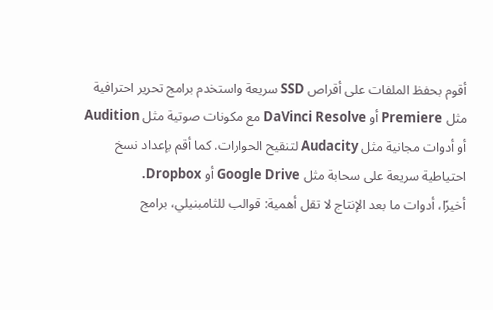أقوم بحفظ الملفات على أقراص SSD سريعة واستخدم برامج تحرير احترافية مثل Premiere أو DaVinci Resolve مع مكونات صوتية مثل Audition أو أدوات مجانية مثل Audacity لتنقيح الحوارات. كما أقم بإعداد نسخ احتياطية سريعة على سحابة مثل Google Drive أو Dropbox.
أخيرًا، أدوات ما بعد الإنتاج لا تقل أهمية: قوالب للثامبنيلي، برامج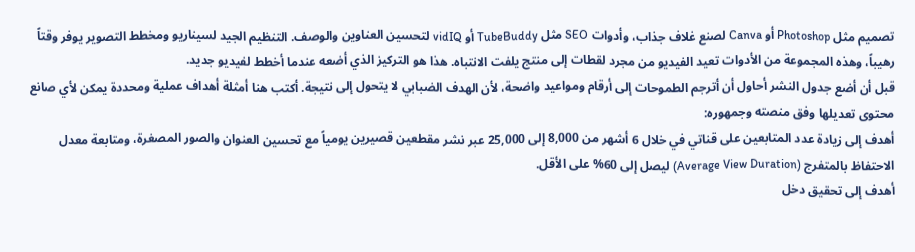تصميم مثل Photoshop أو Canva لصنع غلاف جذاب، وأدوات SEO مثل TubeBuddy أو vidIQ لتحسين العناوين والوصف. التنظيم الجيد لسيناريو ومخطط التصوير يوفر وقتاً رهيباً، وهذه المجموعة من الأدوات تعيد الفيديو من مجرد لقطات إلى منتج يلفت الانتباه. هذا هو التركيز الذي أضعه عندما أخطط لفيديو جديد.
قبل أن أضع جدول النشر أحاول أن أترجم الطموحات إلى أرقام ومواعيد واضحة، لأن الهدف الضبابي لا يتحول إلى نتيجة. أكتب هنا أمثلة أهداف عملية ومحددة يمكن لأي صانع محتوى تعديلها وفق منصته وجمهوره:
أهدف إلى زيادة عدد المتابعين على قناتي في خلال 6 أشهر من 8,000 إلى 25,000 عبر نشر مقطعين قصيرين يومياً مع تحسين العنوان والصور المصغرة، ومتابعة معدل الاحتفاظ بالمتفرج (Average View Duration) ليصل إلى 60% على الأقل.
أهدف إلى تحقيق دخل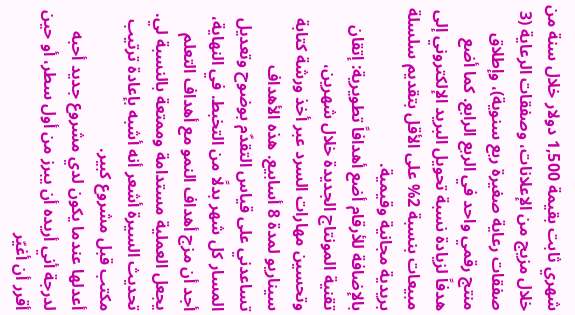شهري ثابت بقيمة 1,500 دولار خلال سنة من خلال مزيج من الإعلانات، وصفقات الرعاية (3 صفقات رعاية صغيرة ربع سنوية)، وإطلاق منتج رقمي واحد في الربع الرابع. كما أضع هدفاً لزيادة نسبة تحويل البريد الإلكتروني إلى مبيعات بنسبة 2% على الأقل بتقديم سلسلة بريدية مجانية وقيمية.
بالإضافة للأرقام أضع أهدافاً تطويرية: إتقان تقنية المونتاج الجديدة خلال شهرين، وتحسين مهارات السرد عبر أخذ ورشة كتابة سيناريو لمدة 8 أسابيع. هذه الأهداف تساعدني على قياس التقدّم بوضوح وتعديل المسار كل شهر بدلًا من التخبط. في النهاية، أجد أن مزج أهداف النمو مع أهداف التعلم يجعل العملية مستدامة وممتعة بالنسبة لي.
تحديث السيرة أشعر أنه أشبه بإعادة ترتيب مكتب قبل مشروع كبير.
أعدلها عندما يكون لدي مشروع جديد أحبه لدرجة أني أريده أن يبرز من أول سطر، أو حين أقرر أن أغيّر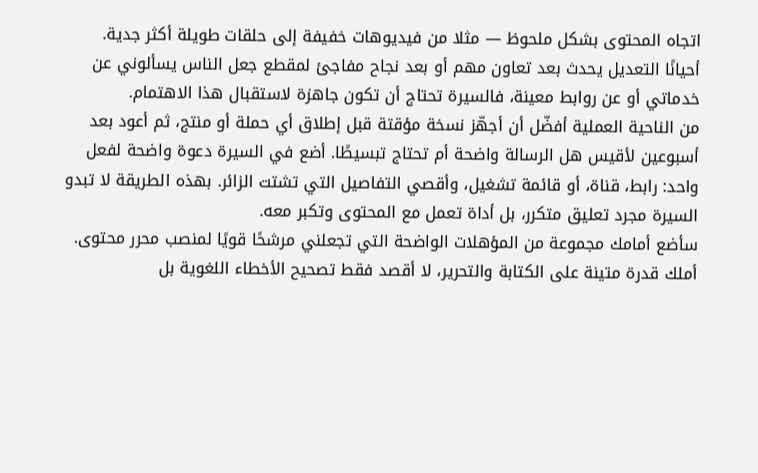اتجاه المحتوى بشكل ملحوظ — مثلا من فيديوهات خفيفة إلى حلقات طويلة أكثر جدية. أحيانًا التعديل يحدث بعد تعاون مهم أو بعد نجاح مفاجئ لمقطع جعل الناس يسألوني عن خدماتي أو عن روابط معينة، فالسيرة تحتاج أن تكون جاهزة لاستقبال هذا الاهتمام.
من الناحية العملية أفضّل أن أجهّز نسخة مؤقتة قبل إطلاق أي حملة أو منتج، ثم أعود بعد أسبوعين لأقيس هل الرسالة واضحة أم تحتاج تبسيطًا. أضع في السيرة دعوة واضحة لفعل واحد: رابط، قناة، أو قائمة تشغيل، وأقصي التفاصيل التي تشتت الزائر. بهذه الطريقة لا تبدو السيرة مجرد تعليق متكرر، بل أداة تعمل مع المحتوى وتكبر معه.
سأضع أمامك مجموعة من المؤهلات الواضحة التي تجعلني مرشحًا قويًا لمنصب محرر محتوى.
أملك قدرة متينة على الكتابة والتحرير، لا أقصد فقط تصحيح الأخطاء اللغوية بل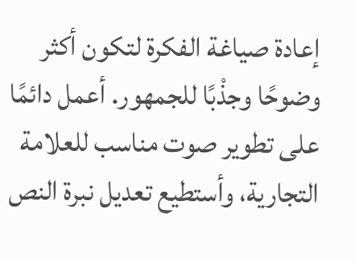إعادة صياغة الفكرة لتكون أكثر وضوحًا وجذْبًا للجمهور. أعمل دائمًا على تطوير صوت مناسب للعلامة التجارية، وأستطيع تعديل نبرة النص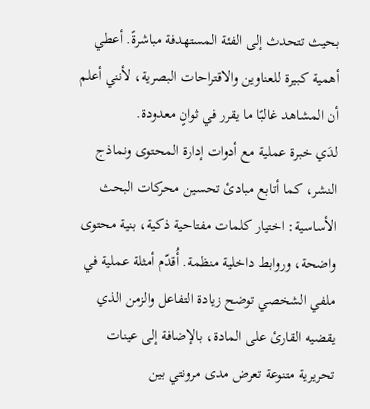بحيث تتحدث إلى الفئة المستهدفة مباشرةً. أعطي أهمية كبيرة للعناوين والاقتراحات البصرية، لأنني أعلم أن المشاهد غالبًا ما يقرر في ثوانٍ معدودة.
لدَي خبرة عملية مع أدوات إدارة المحتوى ونماذج النشر، كما أتابع مبادئ تحسين محركات البحث الأساسية: اختيار كلمات مفتاحية ذكية، بنية محتوى واضحة، وروابط داخلية منظمة. أُقدّم أمثلة عملية في ملفي الشخصي توضح زيادة التفاعل والزمن الذي يقضيه القارئ على المادة، بالإضافة إلى عينات تحريرية متنوعة تعرض مدى مرونتي بين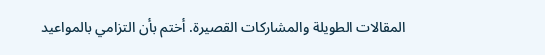المقالات الطويلة والمشاركات القصيرة. أختم بأن التزامي بالمواعيد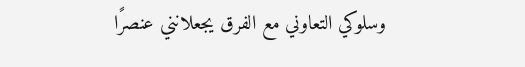وسلوكي التعاوني مع الفرق يجعلانني عنصرًا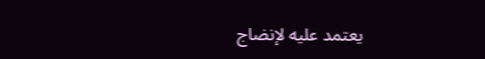يعتمد عليه لإنضاج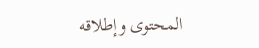المحتوى وإطلاقه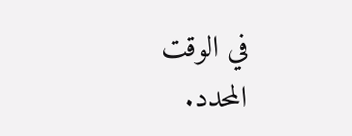في الوقت المحدد.